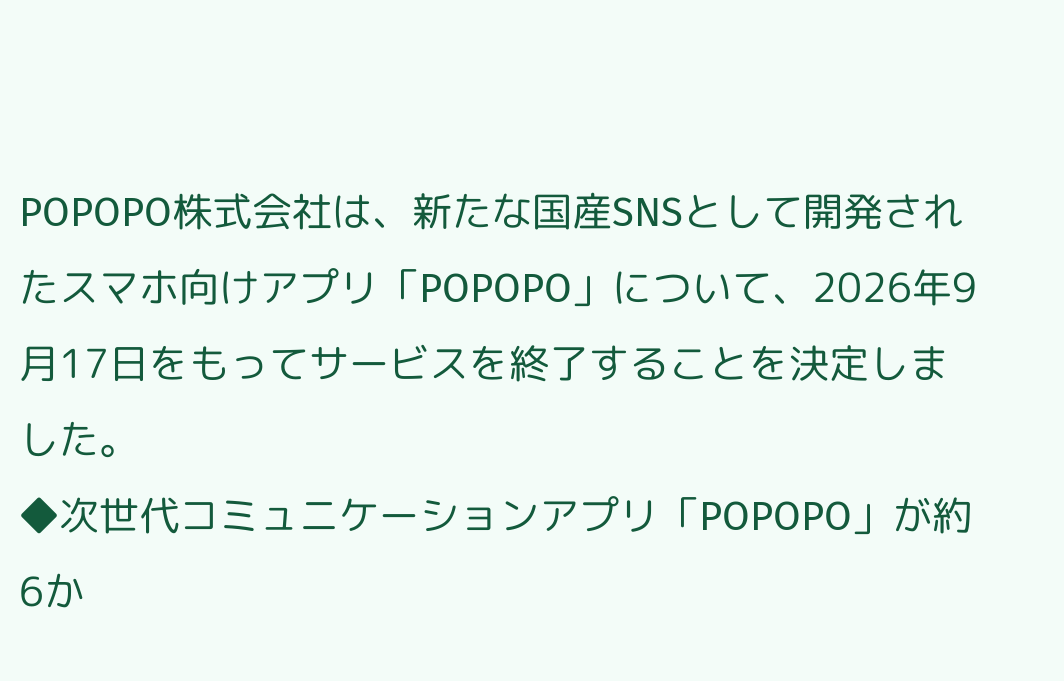POPOPO株式会社は、新たな国産SNSとして開発されたスマホ向けアプリ「POPOPO」について、2026年9月17日をもってサービスを終了することを決定しました。
◆次世代コミュニケーションアプリ「POPOPO」が約6か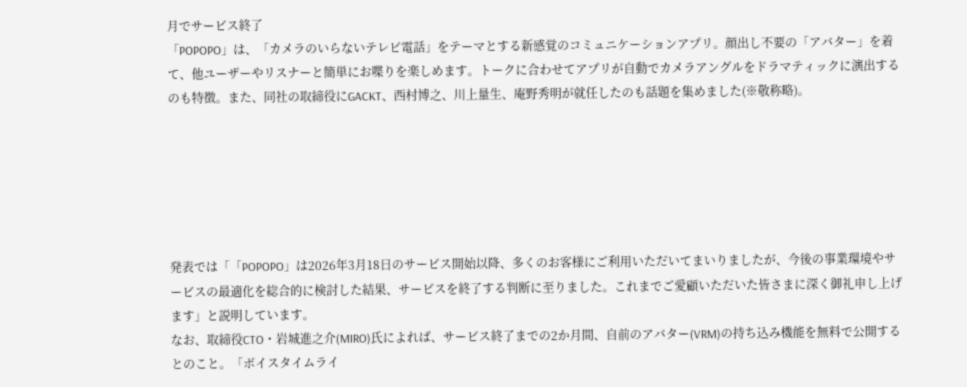月でサービス終了
「POPOPO」は、「カメラのいらないテレビ電話」をテーマとする新感覚のコミュニケーションアプリ。顔出し不要の「アバター」を着て、他ユーザーやリスナーと簡単にお喋りを楽しめます。トークに合わせてアプリが自動でカメラアングルをドラマティックに演出するのも特徴。また、同社の取締役にGACKT、西村博之、川上量生、庵野秀明が就任したのも話題を集めました(※敬称略)。






発表では「「POPOPO」は2026年3月18日のサービス開始以降、多くのお客様にご利用いただいてまいりましたが、今後の事業環境やサービスの最適化を総合的に検討した結果、サービスを終了する判断に至りました。これまでご愛顧いただいた皆さまに深く御礼申し上げます」と説明しています。
なお、取締役CTO・岩城進之介(MIRO)氏によれば、サービス終了までの2か月間、自前のアバター(VRM)の持ち込み機能を無料で公開するとのこと。「ボイスタイムライ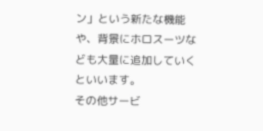ン」という新たな機能や、背景にホロスーツなども大量に追加していくといいます。
その他サービ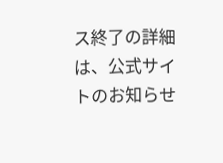ス終了の詳細は、公式サイトのお知らせ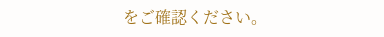をご確認ください。